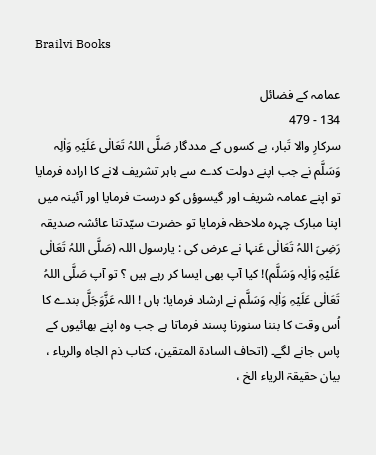Brailvi Books

عمامہ کے فضائل
134 - 479
سرکارِ والا تَبار، بے کسوں کے مددگار صَلَّی اللہُ تَعَالٰی عَلَیْہِ وَاٰلِہ وَسَلَّم نے جب اپنے دولت کدے سے باہر تشریف لانے کا ارادہ فرمایا تو اپنے عمامہ شریف اور گیسوؤں کو درست فرمایا اور آئینہ میں اپنا مبارک چہرہ ملاحظہ فرمایا تو حضرت سیّدتنا عائشہ صدیقہ رَضِیَ اللہُ تَعَالٰی عَنہا نے عرض کی : یارسول اللہ (صَلَّی اللہُ تَعَالٰی عَلَیْہِ وَاٰلِہ وَسَلَّم)! کیا آپ بھی ایسا کر رہے ہیں ؟ تو آپ صَلَّی اللہُ تَعَالٰی عَلَیْہِ وَاٰلِہ وَسَلَّم نے ارشاد فرمایا: ہاں ! اللہ عَزَّوَجَلَّ بندے کا اُس وقت کا بننا سنورنا پسند فرماتا ہے جب وہ اپنے بھائیوں کے پاس جانے لگے۔ (اتحاف السادۃ المتقین، کتاب ذم الجاہ والریاء ، بیان حقیقۃ الریاء الخ ،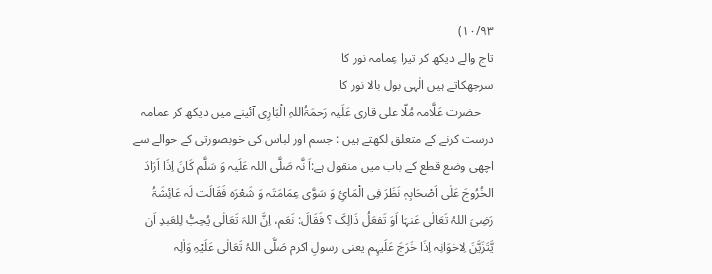۱۰/۹۳)
تاج والے دیکھ کر تیرا عِمامہ نور کا
سرجھکاتے ہیں الٰہی بول بالا نور کا
    حضرت عَلَّامہ مُلّا علی قاری عَلَیہ رَحمَۃُاللہِ الْبَارِی آئینے میں دیکھ کر عمامہ درست کرنے کے متعلق لکھتے ہیں : جسم اور لباس کی خوبصورتی کے حوالے سے اچھی وضع قطع کے باب میں منقول ہے:اَ نَّہ صَلَّی اللہ عَلَیہ وَ سَلَّم کَانَ اِذَا اَرَادَ الخُرُوجَ عَلٰی اَصْحَابِہٖ نَظَرَ فِی الْمَائِ وَ سَوَّی عِمَامَتَہ وَ شَعْرَہ فَقَالَت لَہ عَائِشَۃُ رَضِیَ اللہُ تَعَالٰی عَنہَا اَوَ تَفعَلُ ذَالِکَ ؟ فَقَالَ: نَعَم، اِنَّ اللہَ تَعَالٰی یُحِبُّ لِلعَبدِ اَن یَّتَزَیَّنَ لِاخوَانِہ اِذَا خَرَجَ عَلَیہِم یعنی رسولِ اکرم صَلَّی اللہُ تَعَالٰی عَلَیْہِ وَاٰلِہ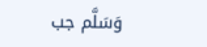وَسَلَّم جب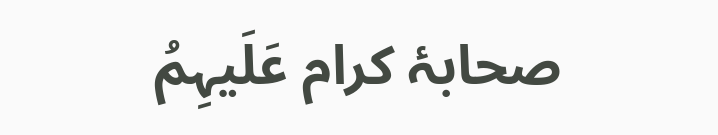صحابۂ کرام عَلَیہِمُ